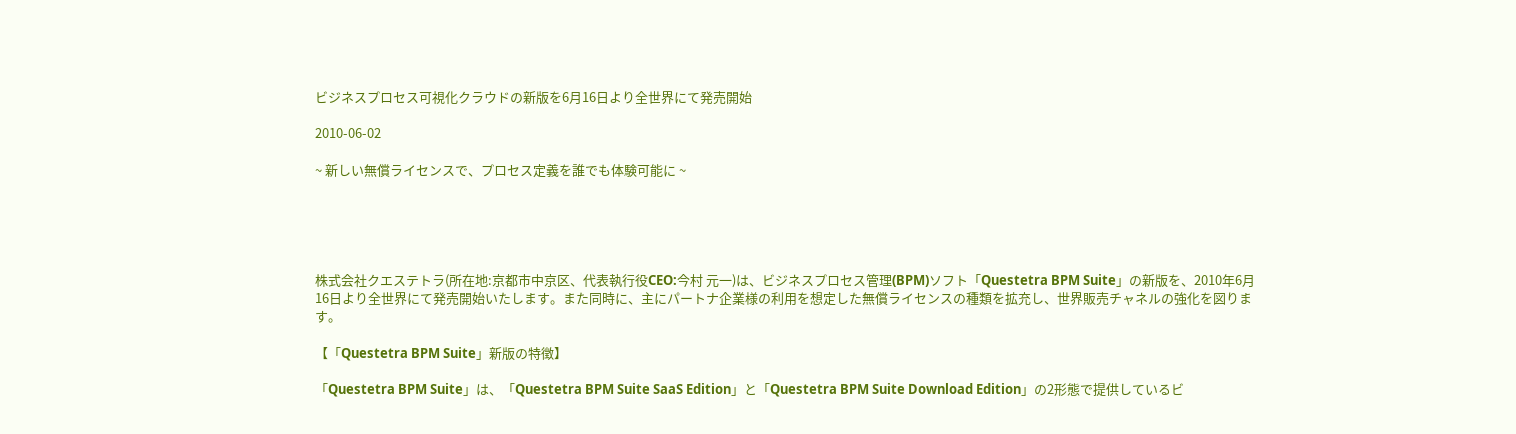ビジネスプロセス可視化クラウドの新版を6月16日より全世界にて発売開始

2010-06-02

~ 新しい無償ライセンスで、プロセス定義を誰でも体験可能に ~





株式会社クエステトラ(所在地:京都市中京区、代表執行役CEO:今村 元一)は、ビジネスプロセス管理(BPM)ソフト「Questetra BPM Suite」の新版を、2010年6月16日より全世界にて発売開始いたします。また同時に、主にパートナ企業様の利用を想定した無償ライセンスの種類を拡充し、世界販売チャネルの強化を図ります。

【「Questetra BPM Suite」新版の特徴】

「Questetra BPM Suite」は、「Questetra BPM Suite SaaS Edition」と「Questetra BPM Suite Download Edition」の2形態で提供しているビ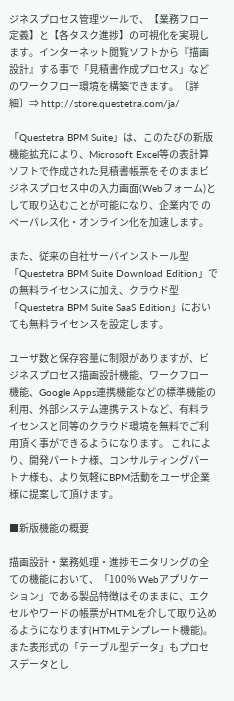ジネスプロセス管理ツールで、【業務フロー定義】と【各タスク進捗】の可視化を実現します。インターネット閲覧ソフトから『描画設計』する事で「見積書作成プロセス」などのワークフロー環境を構築できます。〔詳細〕⇒ http://store.questetra.com/ja/

「Questetra BPM Suite」は、このたびの新版 機能拡充により、Microsoft Excel等の表計算ソフトで作成された見積書帳票をそのままビジネスプロセス中の入力画面(Webフォーム)として取り込むことが可能になり、企業内で のペーパレス化・オンライン化を加速します。

また、従来の自社サーバインストール型「Questetra BPM Suite Download Edition」での無料ライセンスに加え、クラウド型「Questetra BPM Suite SaaS Edition」においても無料ライセンスを設定します。

ユーザ数と保存容量に制限がありますが、ビジネスプロセス描画設計機能、ワークフロー機能、Google Apps連携機能などの標準機能の利用、外部システム連携テストなど、有料ライセンスと同等のクラウド環境を無料でご利用頂く事ができるようになります。 これにより、開発パートナ様、コンサルティングパートナ様も、より気軽にBPM活動をユーザ企業様に提案して頂けます。

■新版機能の概要

描画設計・業務処理・進捗モニタリングの全ての機能において、「100% Webアプリケーション」である製品特徴はそのままに、エクセルやワードの帳票がHTMLを介して取り込めるようになります(HTMLテンプレート機能)。また表形式の「テーブル型データ」もプロセスデータとし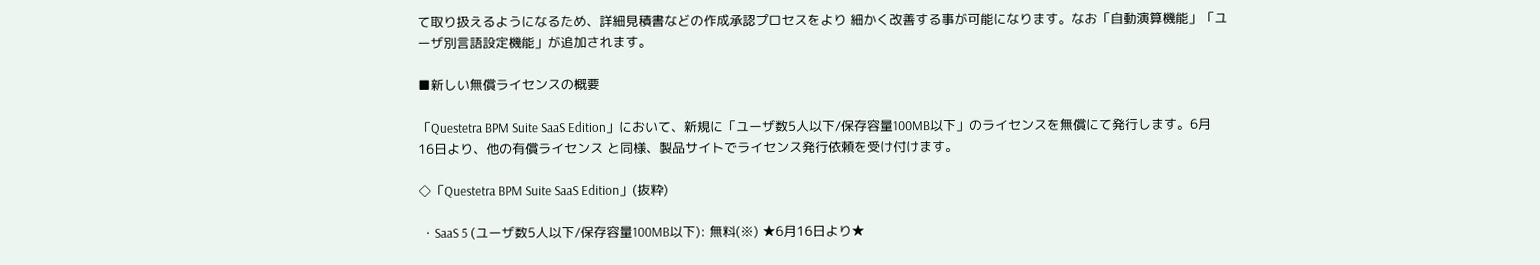て取り扱えるようになるため、詳細見積書などの作成承認プロセスをより 細かく改善する事が可能になります。なお「自動演算機能」「ユーザ別言語設定機能」が追加されます。

■新しい無償ライセンスの概要

「Questetra BPM Suite SaaS Edition」において、新規に「ユーザ数5人以下/保存容量100MB以下」のライセンスを無償にて発行します。6月16日より、他の有償ライセンス と同様、製品サイトでライセンス発行依頼を受け付けます。

◇「Questetra BPM Suite SaaS Edition」(抜粋)

 ・SaaS 5 (ユーザ数5人以下/保存容量100MB以下): 無料(※) ★6月16日より★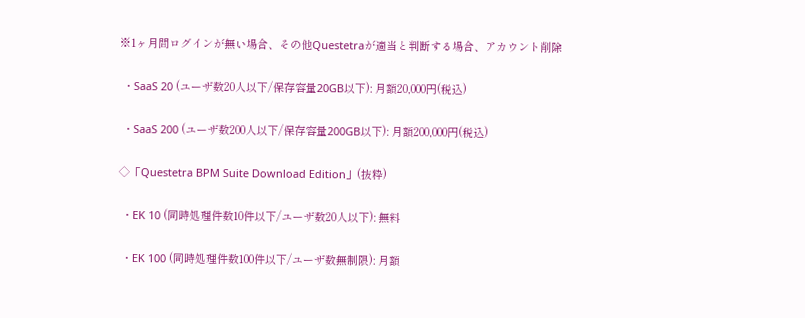※1ヶ月間ログインが無い場合、その他Questetraが適当と判断する場合、アカウント削除

 ・SaaS 20 (ユーザ数20人以下/保存容量20GB以下): 月額20,000円(税込)

 ・SaaS 200 (ユーザ数200人以下/保存容量200GB以下): 月額200,000円(税込)

◇「Questetra BPM Suite Download Edition」(抜粋)

 ・EK 10 (同時処理件数10件以下/ユーザ数20人以下): 無料

 ・EK 100 (同時処理件数100件以下/ユーザ数無制限): 月額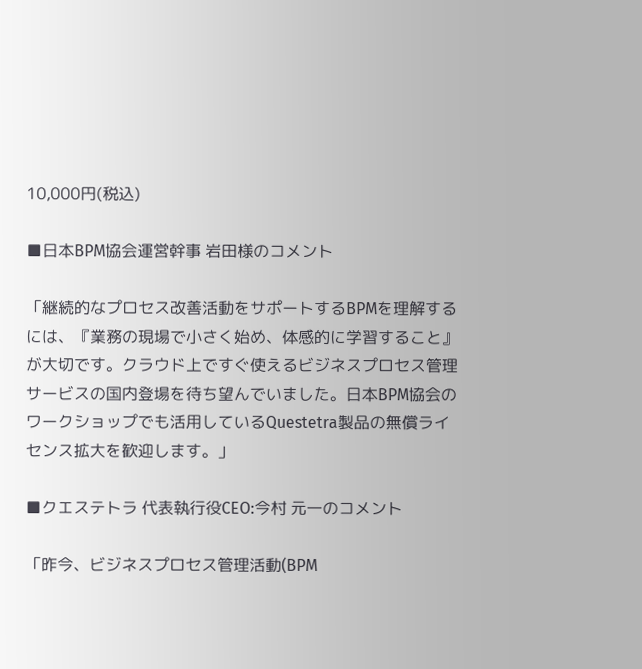10,000円(税込)

■日本BPM協会運営幹事 岩田様のコメント

「継続的なプロセス改善活動をサポートするBPMを理解するには、『業務の現場で小さく始め、体感的に学習すること』が大切です。クラウド上ですぐ使えるビジネスプロセス管理サービスの国内登場を待ち望んでいました。日本BPM協会のワークショップでも活用しているQuestetra製品の無償ライセンス拡大を歓迎します。」

■クエステトラ 代表執行役CEO:今村 元一のコメント

「昨今、ビジネスプロセス管理活動(BPM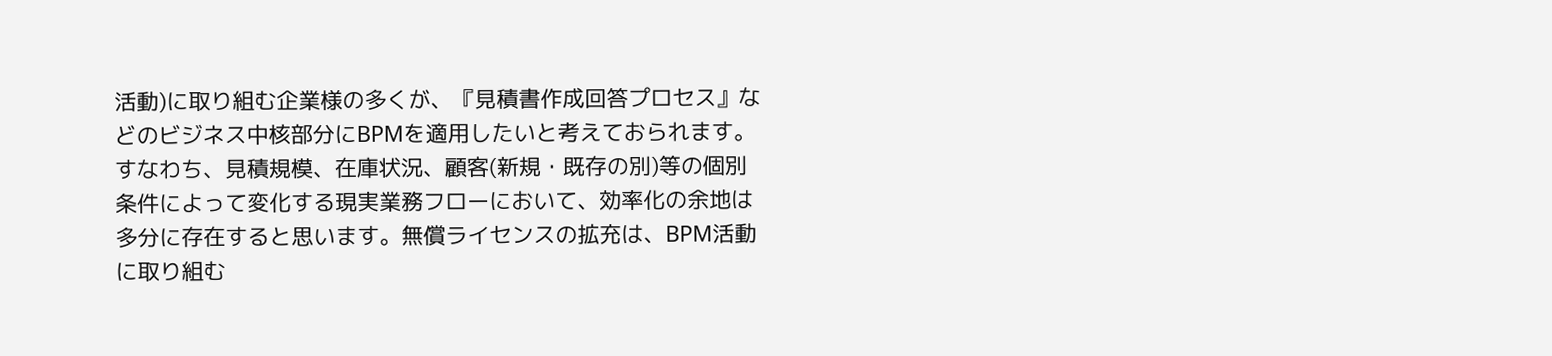活動)に取り組む企業様の多くが、『見積書作成回答プロセス』などのビジネス中核部分にBPMを適用したいと考えておられます。すなわち、見積規模、在庫状況、顧客(新規・既存の別)等の個別条件によって変化する現実業務フローにおいて、効率化の余地は多分に存在すると思います。無償ライセンスの拡充は、BPM活動に取り組む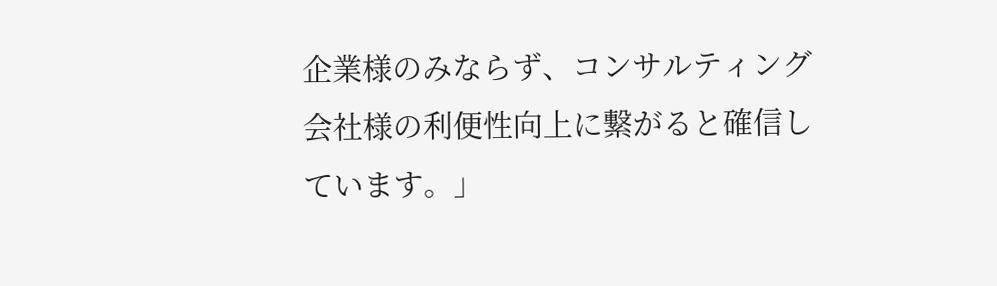企業様のみならず、コンサルティング会社様の利便性向上に繋がると確信しています。」